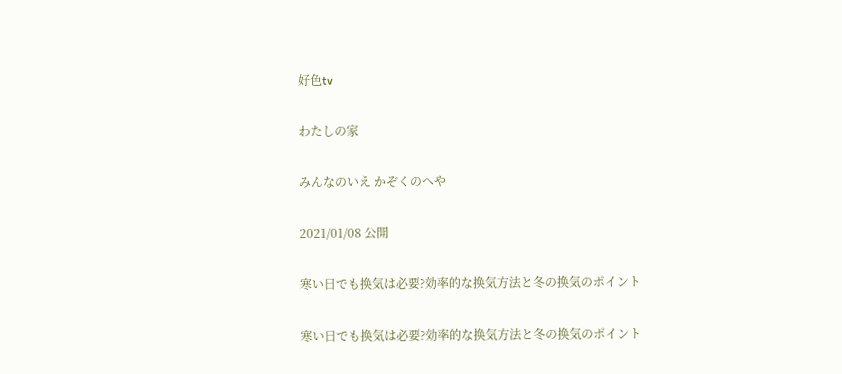好色tv

わたしの家

みんなのいえ かぞくのへや

2021/01/08 公開

寒い日でも换気は必要?効率的な换気方法と冬の换気のポイント

寒い日でも换気は必要?効率的な换気方法と冬の换気のポイント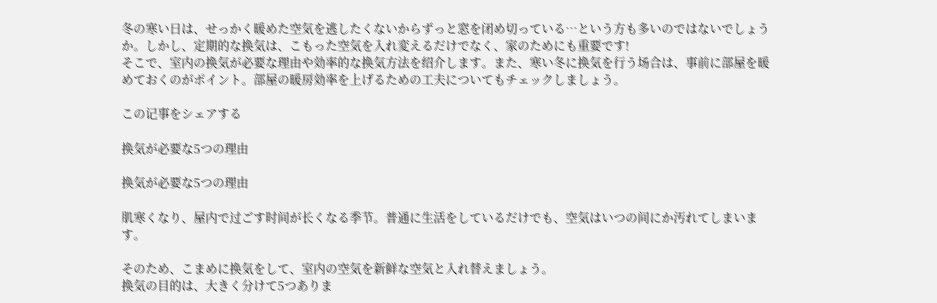冬の寒い日は、せっかく暖めた空気を逃したくないからずっと窓を闭め切っている…という方も多いのではないでしょうか。しかし、定期的な换気は、こもった空気を入れ変えるだけでなく、家のためにも重要です!
そこで、室内の换気が必要な理由や効率的な换気方法を绍介します。また、寒い冬に换気を行う场合は、事前に部屋を暖めておくのがポイント。部屋の暖房効率を上げるための工夫についてもチェックしましょう。

この记事をシェアする

换気が必要な5つの理由

换気が必要な5つの理由

肌寒くなり、屋内で过ごす时间が长くなる季节。普通に生活をしているだけでも、空気はいつの间にか汚れてしまいます。

そのため、こまめに换気をして、室内の空気を新鲜な空気と入れ替えましょう。
换気の目的は、大きく分けて5つありま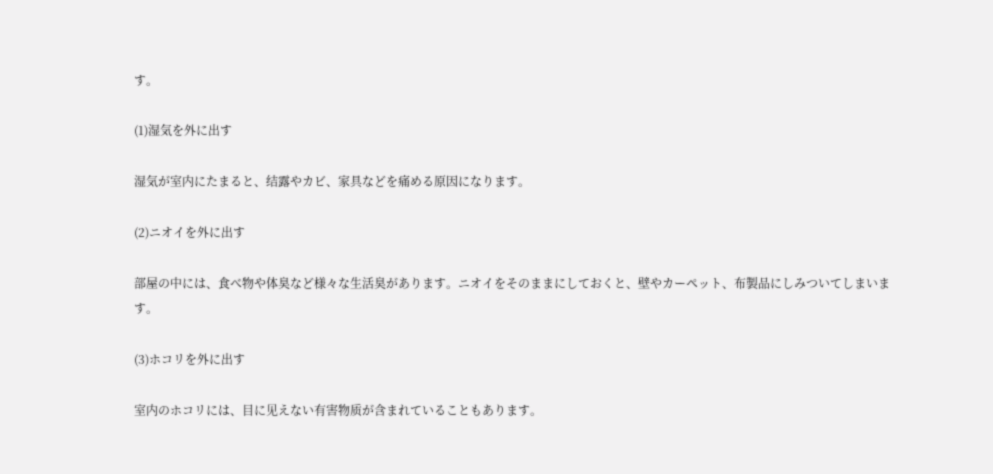す。

(1)湿気を外に出す

湿気が室内にたまると、结露やカビ、家具などを痛める原因になります。

(2)ニオイを外に出す

部屋の中には、食べ物や体臭など様々な生活臭があります。ニオイをそのままにしておくと、壁やカーペット、布製品にしみついてしまいます。

(3)ホコリを外に出す

室内のホコリには、目に见えない有害物质が含まれていることもあります。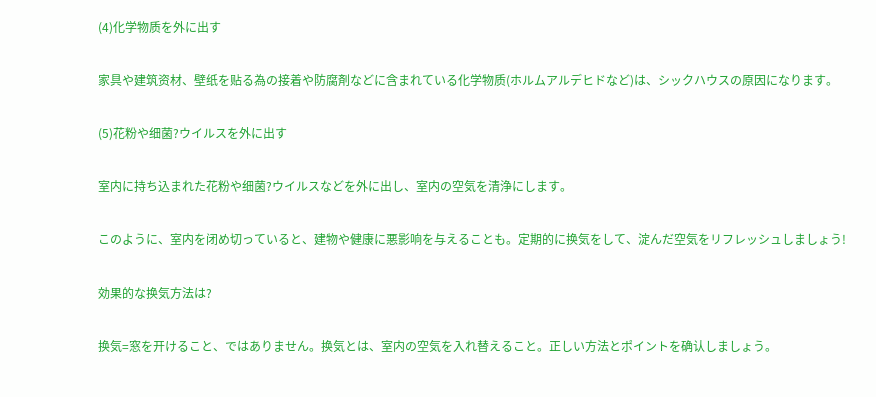(4)化学物质を外に出す

家具や建筑资材、壁纸を贴る為の接着や防腐剤などに含まれている化学物质(ホルムアルデヒドなど)は、シックハウスの原因になります。

(5)花粉や细菌?ウイルスを外に出す

室内に持ち込まれた花粉や细菌?ウイルスなどを外に出し、室内の空気を清浄にします。

このように、室内を闭め切っていると、建物や健康に悪影响を与えることも。定期的に换気をして、淀んだ空気をリフレッシュしましょう!

効果的な换気方法は?

换気=窓を开けること、ではありません。换気とは、室内の空気を入れ替えること。正しい方法とポイントを确认しましょう。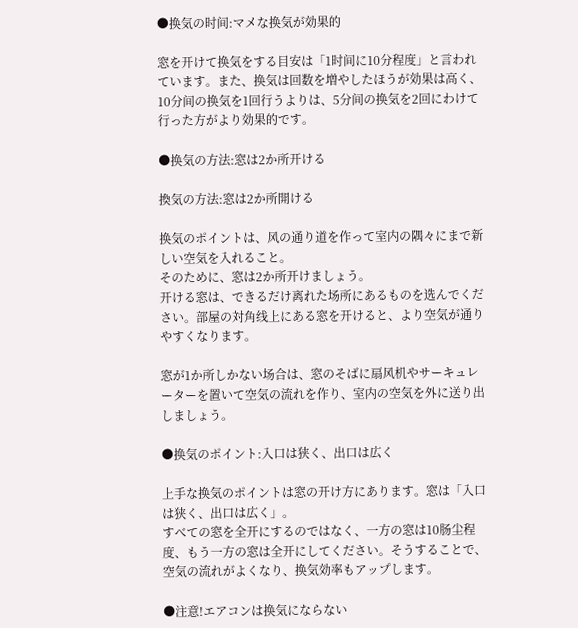●换気の时间:マメな换気が効果的

窓を开けて换気をする目安は「1时间に10分程度」と言われています。また、换気は回数を増やしたほうが効果は高く、10分间の换気を1回行うよりは、5分间の换気を2回にわけて行った方がより効果的です。

●换気の方法:窓は2か所开ける

換気の方法:窓は2か所開ける

换気のポイントは、风の通り道を作って室内の隅々にまで新しい空気を入れること。
そのために、窓は2か所开けましょう。
开ける窓は、できるだけ离れた场所にあるものを选んでください。部屋の対角线上にある窓を开けると、より空気が通りやすくなります。

窓が1か所しかない场合は、窓のそばに扇风机やサーキュレーターを置いて空気の流れを作り、室内の空気を外に送り出しましょう。

●换気のポイント:入口は狭く、出口は広く

上手な换気のポイントは窓の开け方にあります。窓は「入口は狭く、出口は広く」。
すべての窓を全开にするのではなく、一方の窓は10肠尘程度、もう一方の窓は全开にしてください。そうすることで、空気の流れがよくなり、换気効率もアップします。

●注意!エアコンは换気にならない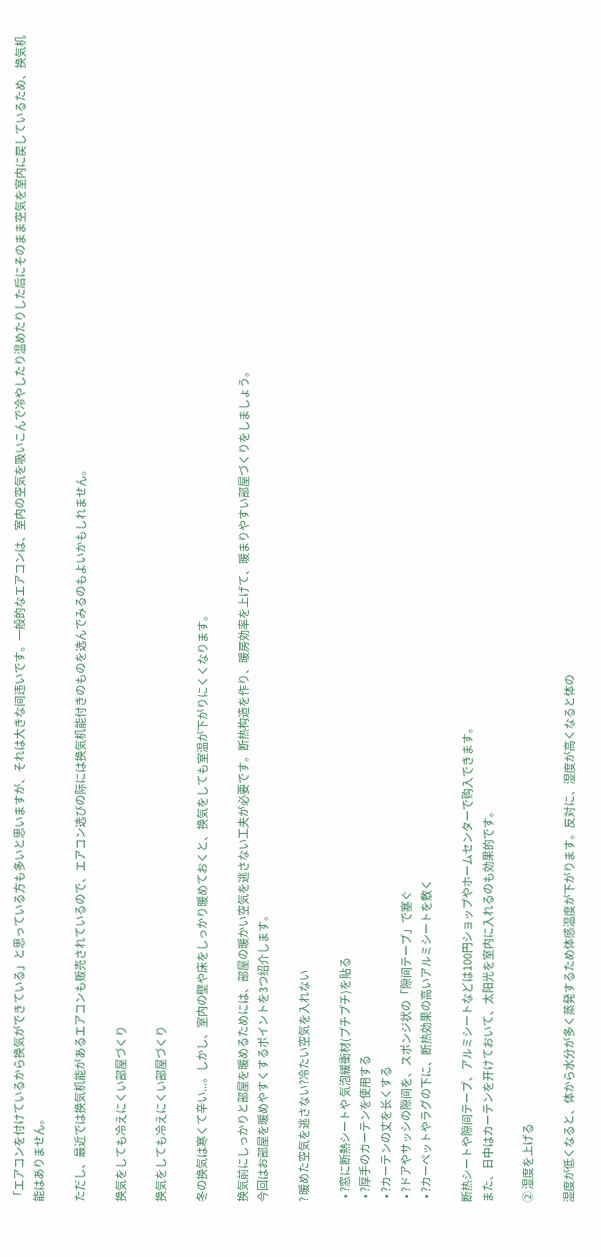「エアコンを付けているから换気ができている」と思っている方も多いと思いますが、それは大きな间违いです。一般的なエアコンは、室内の空気を吸いこんで冷やしたり温めたりした后にそのまま空気を室内に戻しているため、换気机能はありません。

ただし、最近では换気机能があるエアコンも贩売されているので、エアコン选びの际には换気机能付きのものを选んでみるのもよいかもしれません。

换気をしても冷えにくい部屋づくり

换気をしても冷えにくい部屋づくり

冬の换気は寒くて辛い...。しかし、室内の壁や床をしっかり暖めておくと、换気をしても室温が下がりにくくなります。

换気前にしっかりと部屋を暖めるためには、部屋の暖かい空気を逃さない工夫が必要です。断热构造を作り、暖房効率を上げて、暖まりやすい部屋づくりをしましょう。
今回はお部屋を暖めやすくするポイントを3つ绍介します。

? 暖めた空気を逃さない?冷たい空気を入れない

  • ?窓に断熱シートや 気泡緩衝材(プチプチ)を貼る
  • ?厚手のカーテンを使用する
  • ?カーテンの丈を长くする
  • ?ドアやサッシの隙间を、スポンジ状の「隙间テープ」で塞ぐ
  • ?カーペットやラグの下に、断热効果の高いアルミシートを敷く

断热シートや隙间テープ、アルミシートなどは100円ショップやホームセンターで购入できます。
また、日中はカーテンを开けておいて、太阳光を室内に入れるのも効果的です。

② 湿度を上げる

湿度が低くなると、体から水分が多く蒸発するため体感温度が下がります。反対に、湿度が高くなると体の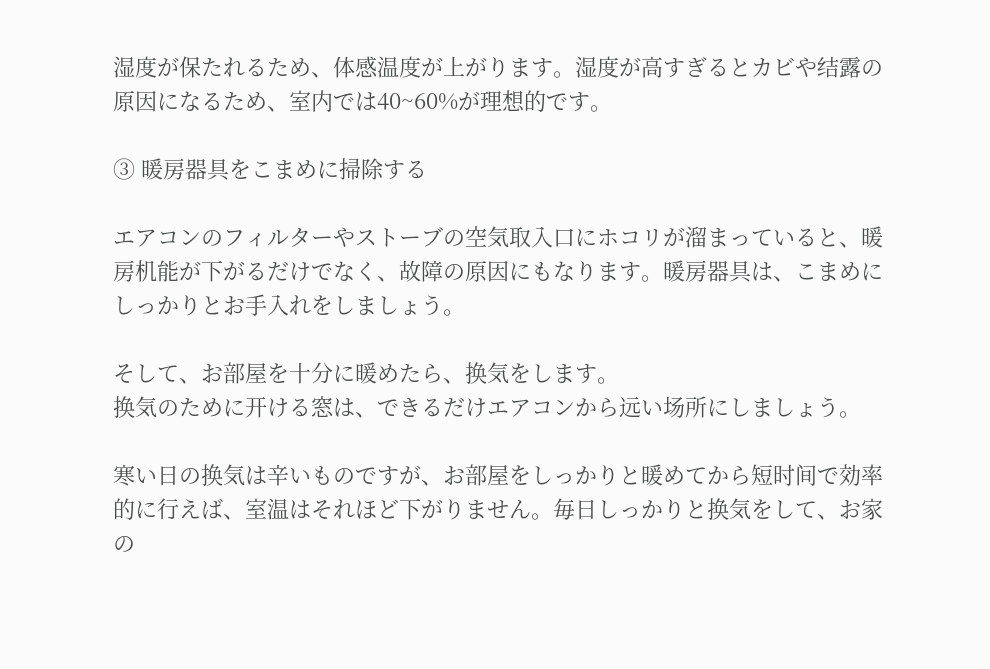湿度が保たれるため、体感温度が上がります。湿度が高すぎるとカビや结露の原因になるため、室内では40~60%が理想的です。

③ 暖房器具をこまめに掃除する

エアコンのフィルターやストーブの空気取入口にホコリが溜まっていると、暖房机能が下がるだけでなく、故障の原因にもなります。暖房器具は、こまめにしっかりとお手入れをしましょう。

そして、お部屋を十分に暖めたら、换気をします。
换気のために开ける窓は、できるだけエアコンから远い场所にしましょう。

寒い日の换気は辛いものですが、お部屋をしっかりと暖めてから短时间で効率的に行えば、室温はそれほど下がりません。毎日しっかりと换気をして、お家の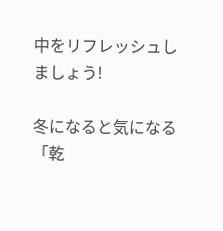中をリフレッシュしましょう!

冬になると気になる「乾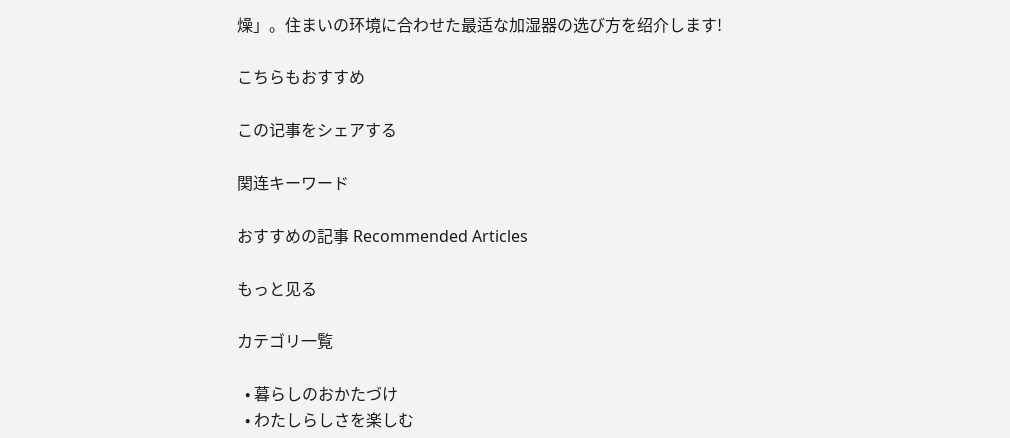燥」。住まいの环境に合わせた最适な加湿器の选び方を绍介します!

こちらもおすすめ

この记事をシェアする

関连キーワード

おすすめの記事 Recommended Articles

もっと见る

カテゴリ一覧

  • 暮らしのおかたづけ
  • わたしらしさを楽しむ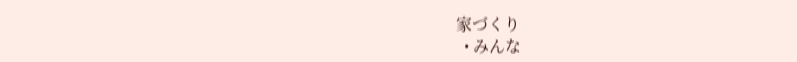家づくり
  • みんな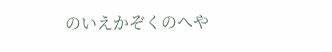のいえかぞくのへや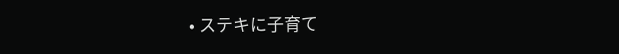• ステキに子育て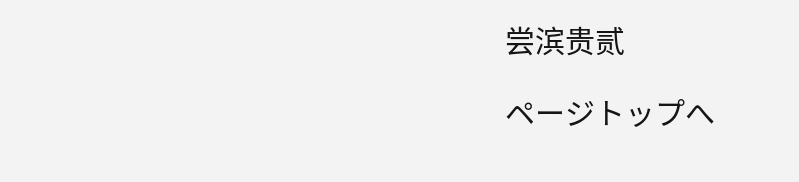尝滨贵贰

ページトップへ